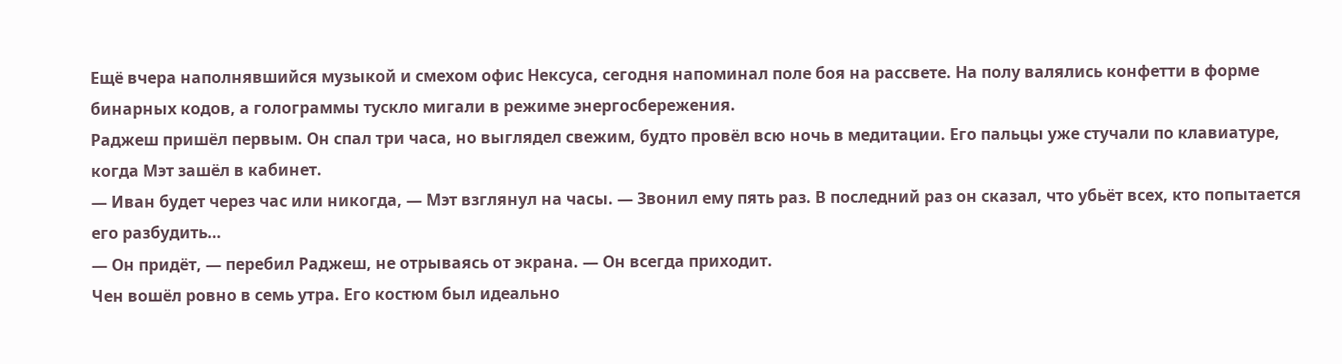Ещё вчера наполнявшийся музыкой и смехом офис Нексуса, сегодня напоминал поле боя на рассвете. На полу валялись конфетти в форме бинарных кодов, а голограммы тускло мигали в режиме энергосбережения.
Раджеш пришёл первым. Он спал три часа, но выглядел свежим, будто провёл всю ночь в медитации. Его пальцы уже стучали по клавиатуре, когда Мэт зашёл в кабинет.
— Иван будет через час или никогда, — Мэт взглянул на часы. — Звонил ему пять раз. В последний раз он сказал, что убьёт всех, кто попытается его разбудить…
— Он придёт, — перебил Раджеш, не отрываясь от экрана. — Он всегда приходит.
Чен вошёл ровно в семь утра. Его костюм был идеально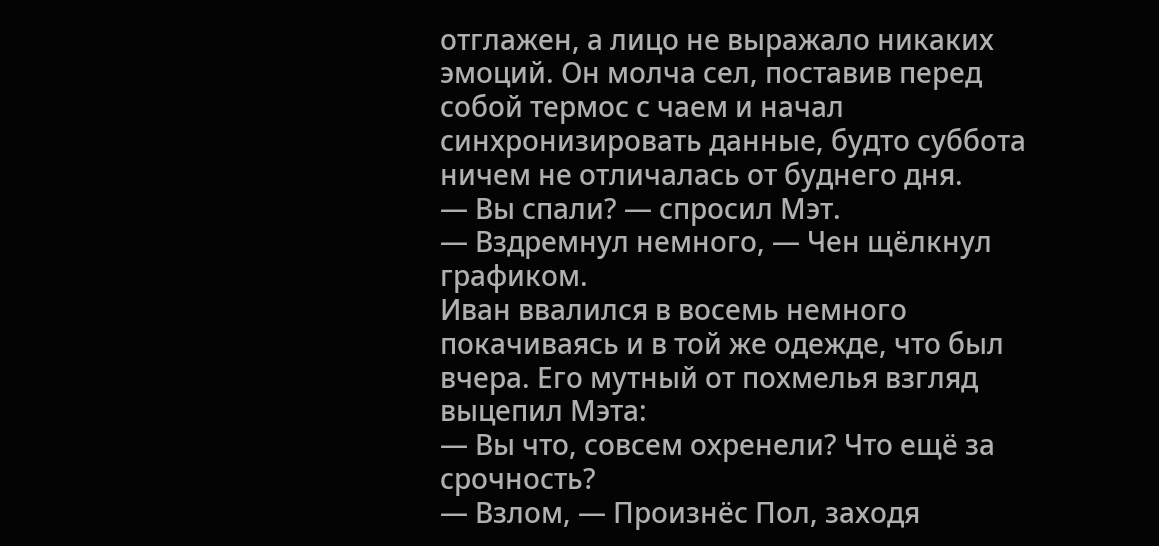отглажен, а лицо не выражало никаких эмоций. Он молча сел, поставив перед собой термос с чаем и начал синхронизировать данные, будто суббота ничем не отличалась от буднего дня.
— Вы спали? — спросил Мэт.
— Вздремнул немного, — Чен щёлкнул графиком.
Иван ввалился в восемь немного покачиваясь и в той же одежде, что был вчера. Его мутный от похмелья взгляд выцепил Мэта:
— Вы что, совсем охренели? Что ещё за срочность?
— Взлом, — Произнёс Пол, заходя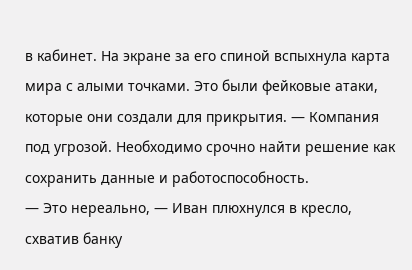в кабинет. На экране за его спиной вспыхнула карта мира с алыми точками. Это были фейковые атаки, которые они создали для прикрытия. — Компания под угрозой. Необходимо срочно найти решение как сохранить данные и работоспособность.
— Это нереально, — Иван плюхнулся в кресло, схватив банку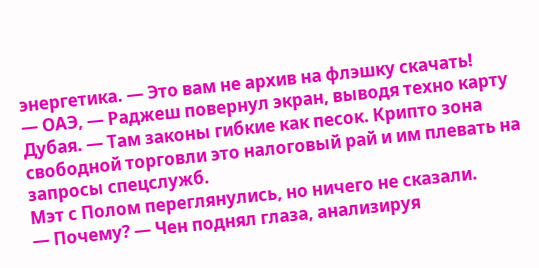энергетика. — Это вам не архив на флэшку скачать!
— ОАЭ, — Раджеш повернул экран, выводя техно карту Дубая. — Там законы гибкие как песок. Крипто зона свободной торговли это налоговый рай и им плевать на запросы спецслужб.
Мэт с Полом переглянулись, но ничего не сказали.
— Почему? — Чен поднял глаза, анализируя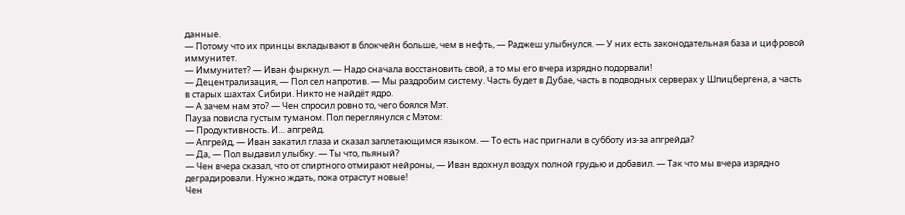данные.
— Потому что их принцы вкладывают в блокчейн больше, чем в нефть, — Раджеш улыбнулся. — У них есть законодательная база и цифровой иммунитет.
— Иммунитет? — Иван фыркнул. — Надо сначала восстановить свой, а то мы его вчера изрядно подорвали!
— Децентрализация, — Пол сел напротив. — Мы раздробим систему. Часть будет в Дубае, часть в подводных серверах у Шпицбергена, а часть в старых шахтах Сибири. Никто не найдёт ядро.
— А зачем нам это? — Чен спросил ровно то, чего боялся Мэт.
Пауза повисла густым туманом. Пол переглянулся с Мэтом:
— Продуктивность. И… апгрейд.
— Апгрейд, — Иван закатил глаза и сказал заплетающимся языком. — То есть нас пригнали в субботу из-за апгрейда?
— Да, — Пол выдавил улыбку. — Ты что, пьяный?
— Чен вчера сказал, что от спиртного отмирают нейроны, — Иван вдохнул воздух полной грудью и добавил. — Так что мы вчера изрядно деградировали. Нужно ждать, пока отрастут новые!
Чен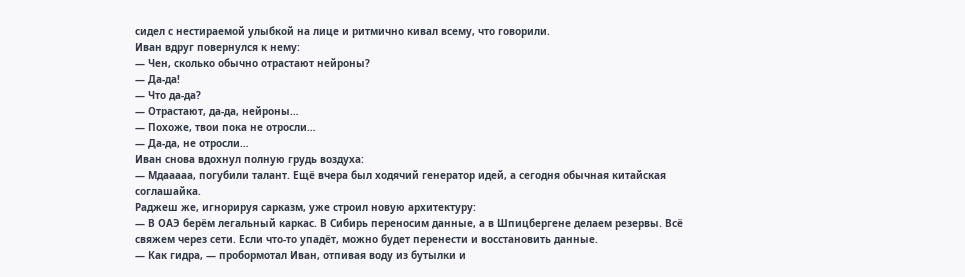сидел с нестираемой улыбкой на лице и ритмично кивал всему, что говорили.
Иван вдруг повернулся к нему:
— Чен, сколько обычно отрастают нейроны?
— Да-да!
— Что да-да?
— Отрастают, да-да, нейроны…
— Похоже, твои пока не отросли…
— Да-да, не отросли…
Иван снова вдохнул полную грудь воздуха:
— Мдааааа, погубили талант. Ещё вчера был ходячий генератор идей, а сегодня обычная китайская соглашайка.
Раджеш же, игнорируя сарказм, уже строил новую архитектуру:
— В ОАЭ берём легальный каркас. В Сибирь переносим данные, а в Шпицбергене делаем резервы. Всё свяжем через сети. Если что-то упадёт, можно будет перенести и восстановить данные.
— Как гидра, — пробормотал Иван, отпивая воду из бутылки и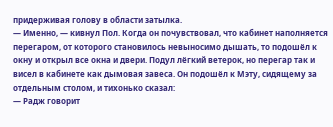придерживая голову в области затылка.
— Именно, — кивнул Пол. Когда он почувствовал, что кабинет наполняется перегаром, от которого становилось невыносимо дышать, то подошёл к окну и открыл все окна и двери. Подул лёгкий ветерок, но перегар так и висел в кабинете как дымовая завеса. Он подошёл к Мэту, сидящему за отдельным столом, и тихонько сказал:
— Радж говорит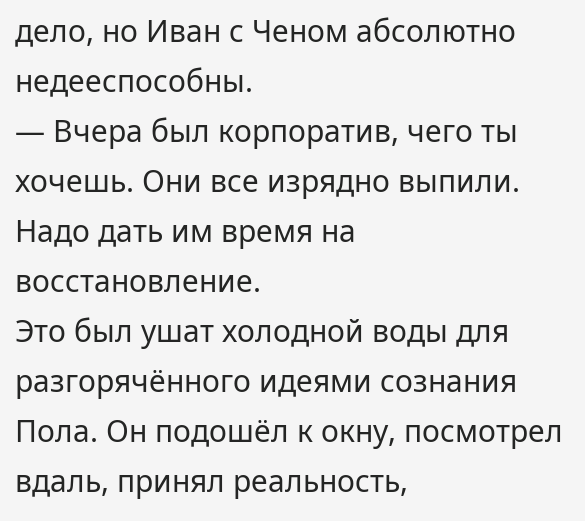дело, но Иван с Ченом абсолютно недееспособны.
— Вчера был корпоратив, чего ты хочешь. Они все изрядно выпили. Надо дать им время на восстановление.
Это был ушат холодной воды для разгорячённого идеями сознания Пола. Он подошёл к окну, посмотрел вдаль, принял реальность,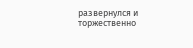развернулся и торжественно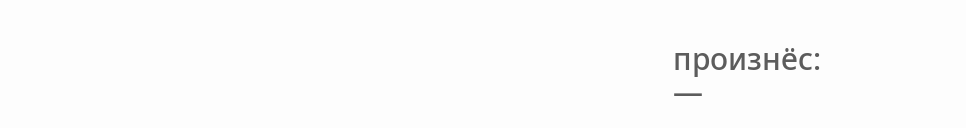произнёс:
—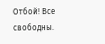Отбой! Все свободны.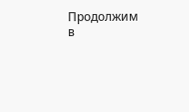Продолжим в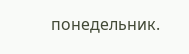понедельник.